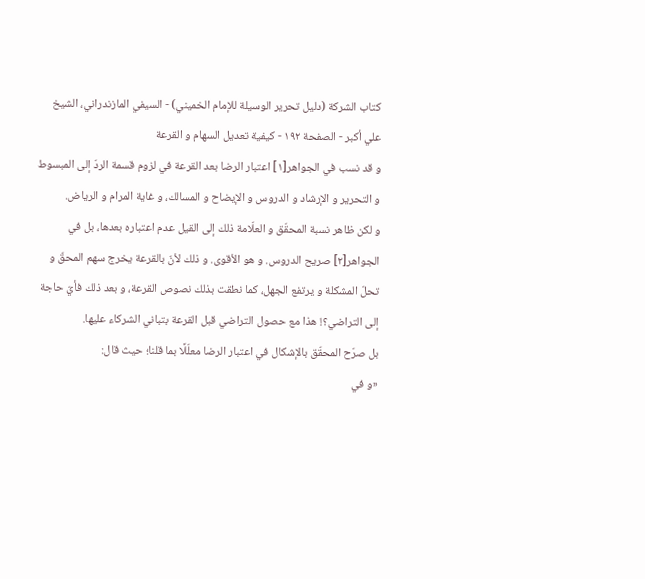كتاب الشركة (دليل تحرير الوسيلة للإمام الخميني) - السيفي المازندراني، الشيخ علي أكبر - الصفحة ١٩٢ - كيفية تعديل السهام و القرعة
و قد نسب في الجواهر[١] اعتبار الرضا بعد القرعة في لزوم قسمة الردّ إلى المبسوط و التحرير و الإرشاد و الدروس و الإيضاح و المسالك، و غاية المرام و الرياض.
و لكن ظاهر نسبة المحقّق و العلّامة ذلك إلى القيل عدم اعتباره بعدها، بل في الجواهر[٢] صريح الدروس. و هو الأقوى. و ذلك لأنّ بالقرعة يخرج سهم المحقّ و تحلّ المشكلة و يرتفع الجهل، كما نطقت بذلك نصوص القرعة، و بعد ذلك فأيّ حاجة إلى التراضي؟! هذا مع حصول التراضي قبل القرعة بتباني الشركاء عليها.
بل صرّح المحقّق بالإشكال في اعتبار الرضا معلّلًا بما قلنا؛ حيث قال:
«و في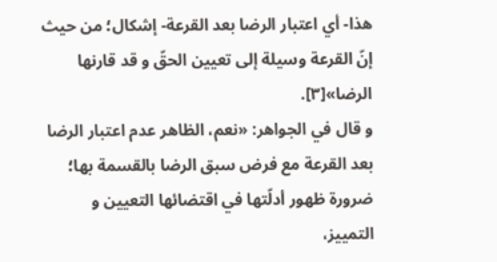هذا- أي اعتبار الرضا بعد القرعة- إشكال؛ من حيث إنّ القرعة وسيلة إلى تعيين الحقّ و قد قارنها الرضا»[٣].
و قال في الجواهر: «نعم، الظاهر عدم اعتبار الرضا بعد القرعة مع فرض سبق الرضا بالقسمة بها؛ ضرورة ظهور أدلّتها في اقتضائها التعيين و التمييز،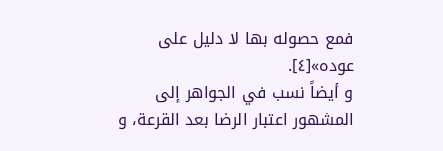فمع حصوله بها لا دليل على عوده»[٤].
و أيضاً نسب في الجواهر إلى المشهور اعتبار الرضا بعد القرعة، و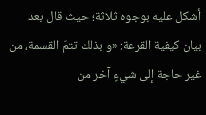أشكل عليه بوجوه ثلاثة؛ حيث قال بعد بيان كيفية القرعة: «و بذلك تتمّ القسمة، من غير حاجة إلى شيءٍ آخر من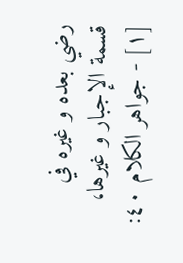رضي بعده و غيره في قسمة الإجبار و غيرها،
[١] - جواهر الكلام ٤٠: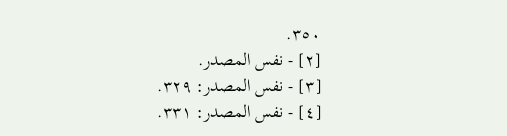٣٥٠.
[٢] - نفس المصدر.
[٣] - نفس المصدر: ٣٢٩.
[٤] - نفس المصدر: ٣٣١.